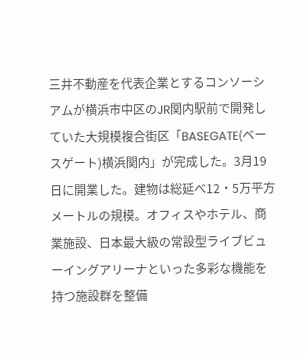三井不動産を代表企業とするコンソーシアムが横浜市中区のJR関内駅前で開発していた大規模複合街区「BASEGATE(ベースゲート)横浜関内」が完成した。3月19日に開業した。建物は総延べ12・5万平方メートルの規模。オフィスやホテル、商業施設、日本最大級の常設型ライブビューイングアリーナといった多彩な機能を持つ施設群を整備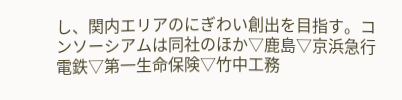し、関内エリアのにぎわい創出を目指す。コンソーシアムは同社のほか▽鹿島▽京浜急行電鉄▽第一生命保険▽竹中工務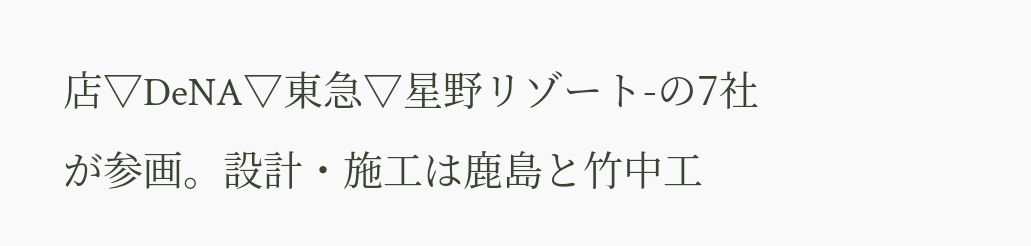店▽DeNA▽東急▽星野リゾート-の7社が参画。設計・施工は鹿島と竹中工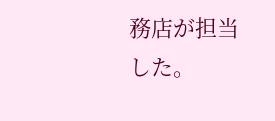務店が担当した。